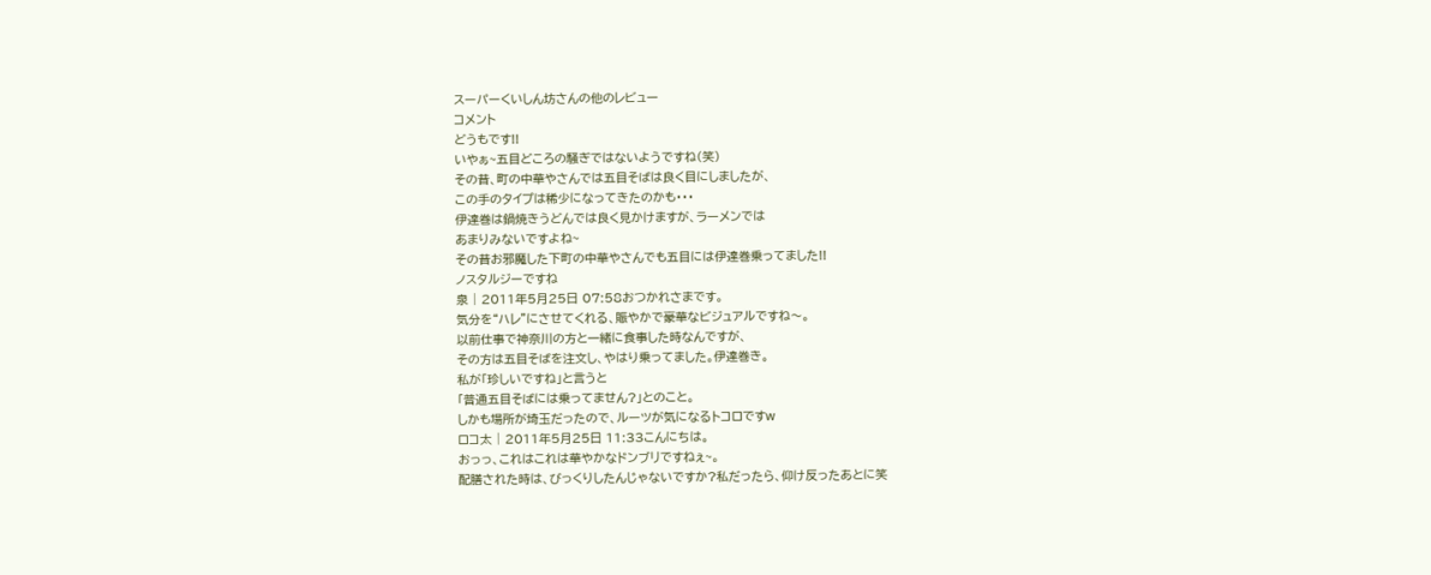スーパーくいしん坊さんの他のレビュー
コメント
どうもです!!
いやぁ~五目どころの騒ぎではないようですね(笑)
その昔、町の中華やさんでは五目そばは良く目にしましたが、
この手のタイプは稀少になってきたのかも・・・
伊達巻は鍋焼きうどんでは良く見かけますが、ラーメンでは
あまりみないですよね~
その昔お邪魔した下町の中華やさんでも五目には伊達巻乗ってました!!
ノスタルジーですね
泉 | 2011年5月25日 07:58おつかれさまです。
気分を“ハレ”にさせてくれる、賑やかで豪華なビジュアルですね〜。
以前仕事で神奈川の方と一緒に食事した時なんですが、
その方は五目そばを注文し、やはり乗ってました。伊達巻き。
私が「珍しいですね」と言うと
「普通五目そばには乗ってません?」とのこと。
しかも場所が埼玉だったので、ルーツが気になるトコロですw
ロコ太 | 2011年5月25日 11:33こんにちは。
おっっ、これはこれは華やかなドンブリですねぇ~。
配膳された時は、びっくりしたんじゃないですか?私だったら、仰け反ったあとに笑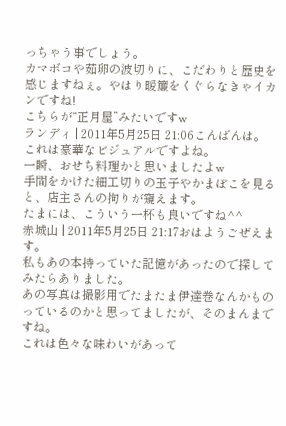っちゃう事でしょう。
カマボコや茹卵の波切りに、こだわりと歴史を感じますねぇ。やはり暖簾をくぐらなきゃイカンですね!
こちらが“正月屋”みたいですw
ランディ | 2011年5月25日 21:06こんばんは。
これは豪華なビジュアルですよね。
一瞬、おせち料理かと思いましたよw
手間をかけた細工切りの玉子やかまぼこを見ると、店主さんの拘りが窺えます。
たまには、こういう一杯も良いですね^^
赤城山 | 2011年5月25日 21:17おはようごぜえます。
私もあの本持っていた記憶があったので探してみたらありました。
あの写真は撮影用でたまたま伊達巻なんかものっているのかと思ってましたが、そのまんまですね。
これは色々な味わいがあって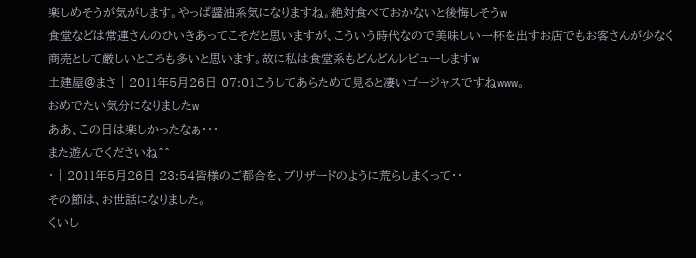楽しめそうが気がします。やっぱ醤油系気になりますね。絶対食べておかないと後悔しそうw
食堂などは常連さんのひいきあってこそだと思いますが、こういう時代なので美味しい一杯を出すお店でもお客さんが少なく商売として厳しいところも多いと思います。故に私は食堂系もどんどんレビューしますw
土建屋@まさ | 2011年5月26日 07:01こうしてあらためて見ると凄いゴージャスですねwww。
おめでたい気分になりましたw
ああ、この日は楽しかったなぁ・・・
また遊んでくださいね^^
・ | 2011年5月26日 23:54皆様のご都合を、ブリザードのように荒らしまくって・・
その節は、お世話になりました。
くいし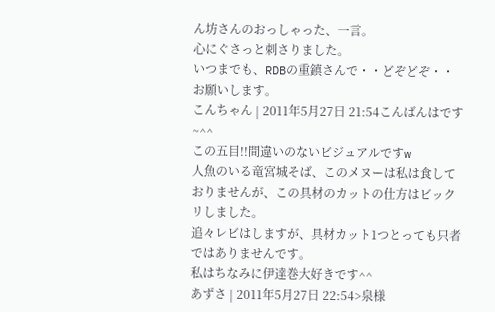ん坊さんのおっしゃった、一言。
心にぐさっと刺さりました。
いつまでも、RDBの重鎮さんで・・どぞどぞ・・お願いします。
こんちゃん | 2011年5月27日 21:54こんばんはです~^^
この五目!!間違いのないビジュアルですw
人魚のいる竜宮城そば、このメヌーは私は食しておりませんが、この具材のカットの仕方はビックリしました。
追々レビはしますが、具材カット1つとっても只者ではありませんです。
私はちなみに伊達巻大好きです^^
あずさ | 2011年5月27日 22:54>泉様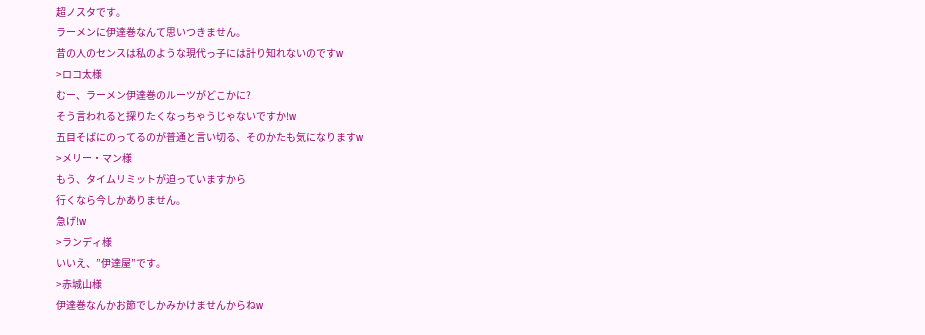超ノスタです。
ラーメンに伊達巻なんて思いつきません。
昔の人のセンスは私のような現代っ子には計り知れないのですw
>ロコ太様
むー、ラーメン伊達巻のルーツがどこかに?
そう言われると探りたくなっちゃうじゃないですか!w
五目そばにのってるのが普通と言い切る、そのかたも気になりますw
>メリー・マン様
もう、タイムリミットが迫っていますから
行くなら今しかありません。
急げ!w
>ランディ様
いいえ、”伊達屋”です。
>赤城山様
伊達巻なんかお節でしかみかけませんからねw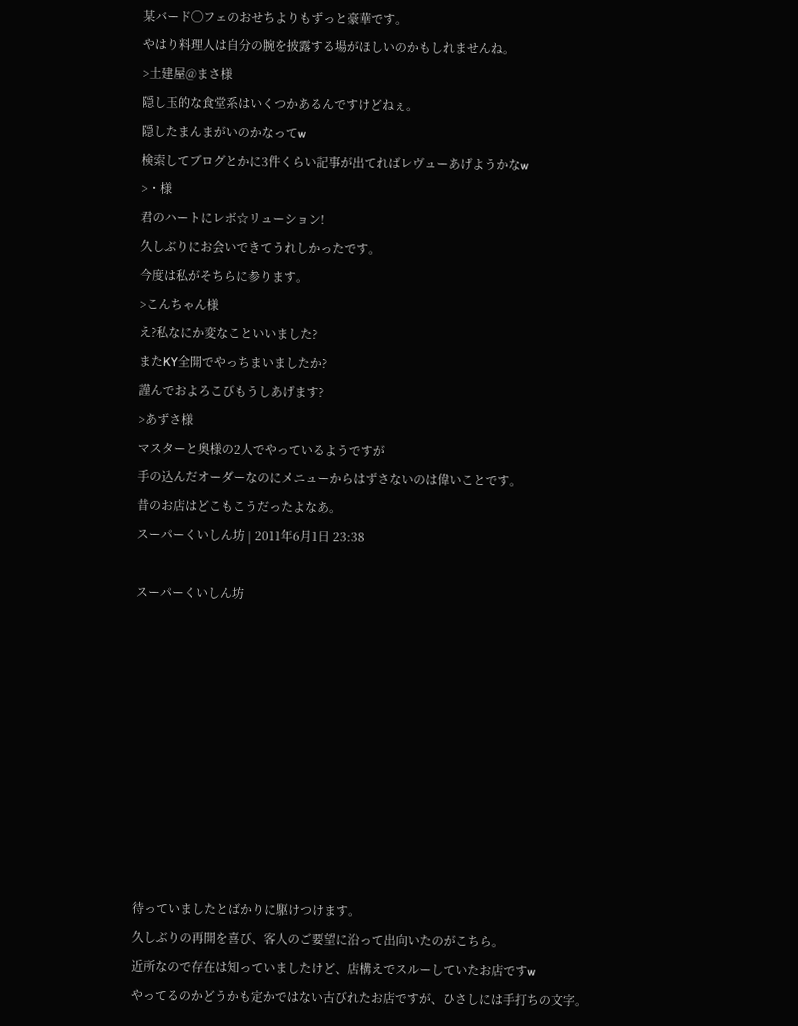某バード◯フェのおせちよりもずっと豪華です。
やはり料理人は自分の腕を披露する場がほしいのかもしれませんね。
>土建屋@まさ様
隠し玉的な食堂系はいくつかあるんですけどねぇ。
隠したまんまがいのかなってw
検索してブログとかに3件くらい記事が出てればレヴューあげようかなw
>・様
君のハートにレボ☆リューション!
久しぶりにお会いできてうれしかったです。
今度は私がそちらに参ります。
>こんちゃん様
え?私なにか変なこといいました?
またKY全開でやっちまいましたか?
謹んでおよろこびもうしあげます?
>あずさ様
マスターと奥様の2人でやっているようですが
手の込んだオーダーなのにメニューからはずさないのは偉いことです。
昔のお店はどこもこうだったよなあ。
スーパーくいしん坊 | 2011年6月1日 23:38

スーパーくいしん坊










待っていましたとばかりに駆けつけます。
久しぶりの再開を喜び、客人のご要望に沿って出向いたのがこちら。
近所なので存在は知っていましたけど、店構えでスルーしていたお店ですw
やってるのかどうかも定かではない古びれたお店ですが、ひさしには手打ちの文字。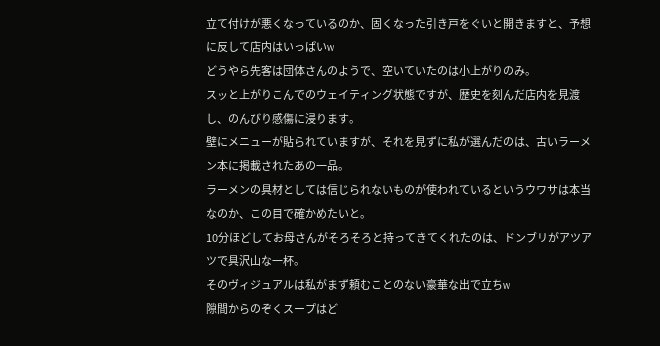立て付けが悪くなっているのか、固くなった引き戸をぐいと開きますと、予想に反して店内はいっぱいw
どうやら先客は団体さんのようで、空いていたのは小上がりのみ。
スッと上がりこんでのウェイティング状態ですが、歴史を刻んだ店内を見渡し、のんびり感傷に浸ります。
壁にメニューが貼られていますが、それを見ずに私が選んだのは、古いラーメン本に掲載されたあの一品。
ラーメンの具材としては信じられないものが使われているというウワサは本当なのか、この目で確かめたいと。
10分ほどしてお母さんがそろそろと持ってきてくれたのは、ドンブリがアツアツで具沢山な一杯。
そのヴィジュアルは私がまず頼むことのない豪華な出で立ちw
隙間からのぞくスープはど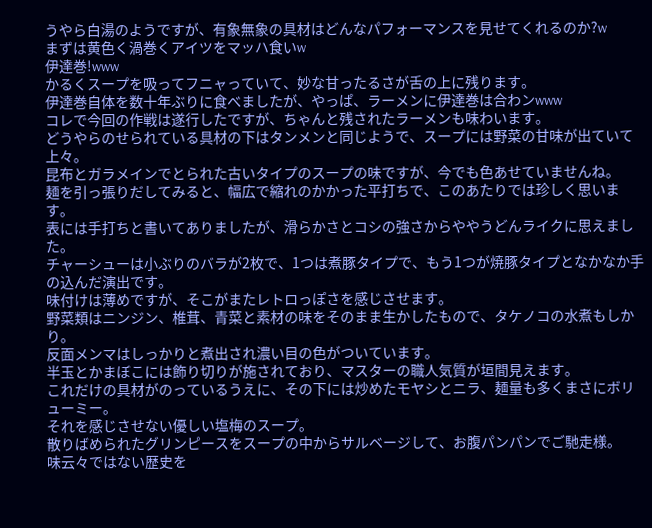うやら白湯のようですが、有象無象の具材はどんなパフォーマンスを見せてくれるのか?w
まずは黄色く渦巻くアイツをマッハ食いw
伊達巻!www
かるくスープを吸ってフニャっていて、妙な甘ったるさが舌の上に残ります。
伊達巻自体を数十年ぶりに食べましたが、やっぱ、ラーメンに伊達巻は合わンwww
コレで今回の作戦は遂行したですが、ちゃんと残されたラーメンも味わいます。
どうやらのせられている具材の下はタンメンと同じようで、スープには野菜の甘味が出ていて上々。
昆布とガラメインでとられた古いタイプのスープの味ですが、今でも色あせていませんね。
麺を引っ張りだしてみると、幅広で縮れのかかった平打ちで、このあたりでは珍しく思います。
表には手打ちと書いてありましたが、滑らかさとコシの強さからややうどんライクに思えました。
チャーシューは小ぶりのバラが2枚で、1つは煮豚タイプで、もう1つが焼豚タイプとなかなか手の込んだ演出です。
味付けは薄めですが、そこがまたレトロっぽさを感じさせます。
野菜類はニンジン、椎茸、青菜と素材の味をそのまま生かしたもので、タケノコの水煮もしかり。
反面メンマはしっかりと煮出され濃い目の色がついています。
半玉とかまぼこには飾り切りが施されており、マスターの職人気質が垣間見えます。
これだけの具材がのっているうえに、その下には炒めたモヤシとニラ、麺量も多くまさにボリューミー。
それを感じさせない優しい塩梅のスープ。
散りばめられたグリンピースをスープの中からサルベージして、お腹パンパンでご馳走様。
味云々ではない歴史を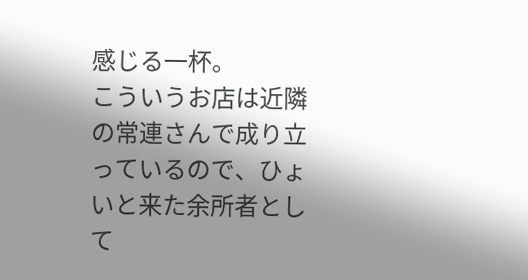感じる一杯。
こういうお店は近隣の常連さんで成り立っているので、ひょいと来た余所者として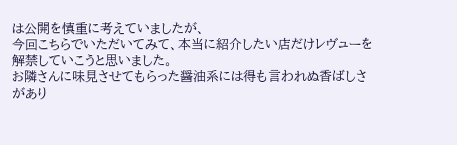は公開を慎重に考えていましたが、
今回こちらでいただいてみて、本当に紹介したい店だけレヴューを解禁していこうと思いました。
お隣さんに味見させてもらった醤油系には得も言われぬ香ばしさがあり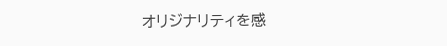オリジナリティを感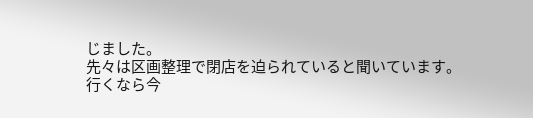じました。
先々は区画整理で閉店を迫られていると聞いています。
行くなら今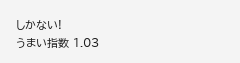しかない!
うまい指数 1.03